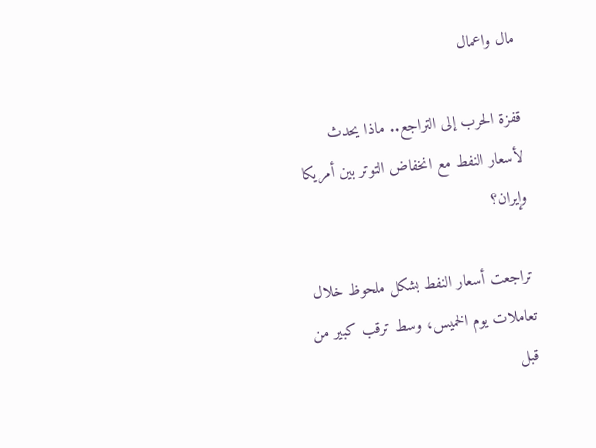مال واعمال

قفزة الحرب إلى التراجع.. ماذا يحدث لأسعار النفط مع انخفاض التوتر بين أمريكا وإيران؟

تراجعت أسعار النفط بشكل ملحوظ خلال تعاملات يوم الخميس، وسط ترقب كبير من قبل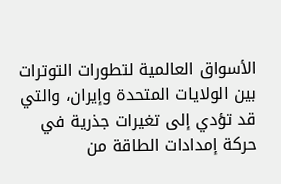الأسواق العالمية لتطورات التوترات بين الولايات المتحدة وإيران، والتي قد تؤدي إلى تغيرات جذرية في حركة إمدادات الطاقة من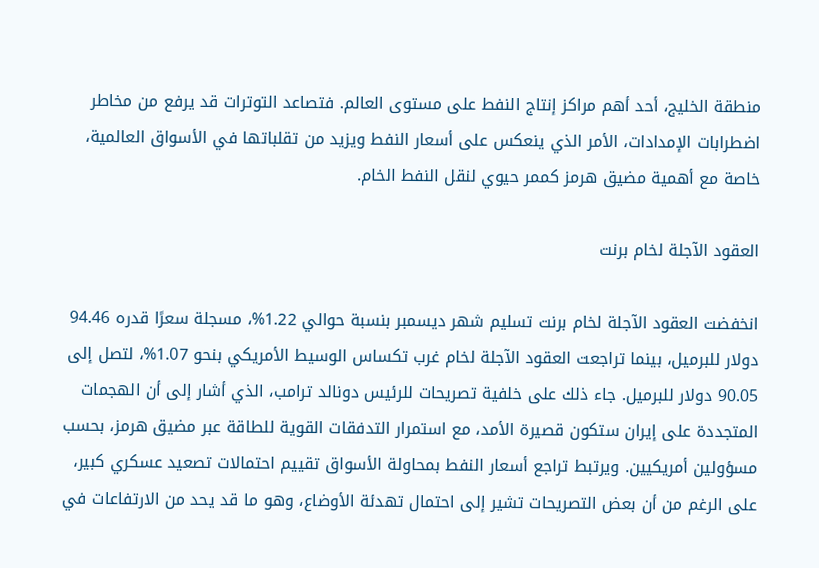منطقة الخليج، أحد أهم مراكز إنتاج النفط على مستوى العالم. فتصاعد التوترات قد يرفع من مخاطر اضطرابات الإمدادات، الأمر الذي ينعكس على أسعار النفط ويزيد من تقلباتها في الأسواق العالمية، خاصة مع أهمية مضيق هرمز كممر حيوي لنقل النفط الخام.

العقود الآجلة لخام برنت

انخفضت العقود الآجلة لخام برنت تسليم شهر ديسمبر بنسبة حوالي 1.22%، مسجلة سعرًا قدره 94.46 دولار للبرميل، بينما تراجعت العقود الآجلة لخام غرب تكساس الوسيط الأمريكي بنحو 1.07%، لتصل إلى 90.05 دولار للبرميل. جاء ذلك على خلفية تصريحات للرئيس دونالد ترامب، الذي أشار إلى أن الهجمات المتجددة على إيران ستكون قصيرة الأمد، مع استمرار التدفقات القوية للطاقة عبر مضيق هرمز، بحسب مسؤولين أمريكيين. ويرتبط تراجع أسعار النفط بمحاولة الأسواق تقييم احتمالات تصعيد عسكري كبير، على الرغم من أن بعض التصريحات تشير إلى احتمال تهدئة الأوضاع، وهو ما قد يحد من الارتفاعات في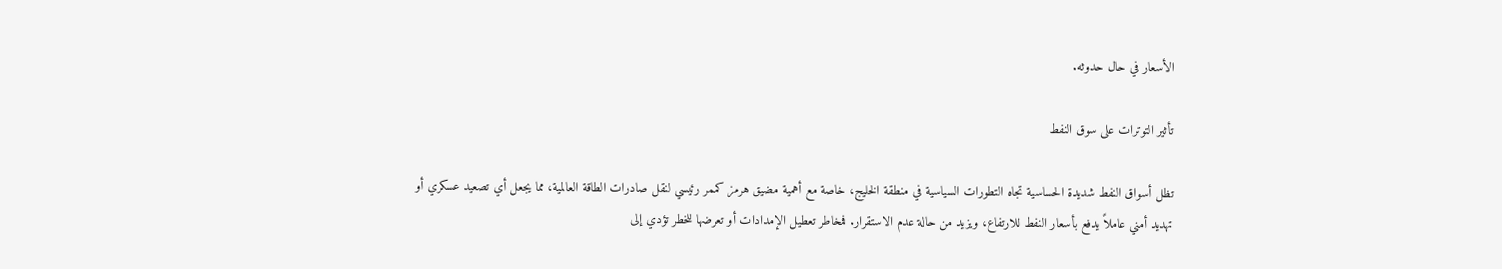الأسعار في حال حدوثه.

تأثير التوترات على سوق النفط

تظل أسواق النفط شديدة الحساسية تجاه التطورات السياسية في منطقة الخليج، خاصة مع أهمية مضيق هرمز كممر رئيسي لنقل صادرات الطاقة العالمية، مما يجعل أي تصعيد عسكري أو تهديد أمني عاملاً يدفع بأسعار النفط للارتفاع، ويزيد من حالة عدم الاستقرار. فمخاطر تعطيل الإمدادات أو تعرضها للخطر تؤدي إلى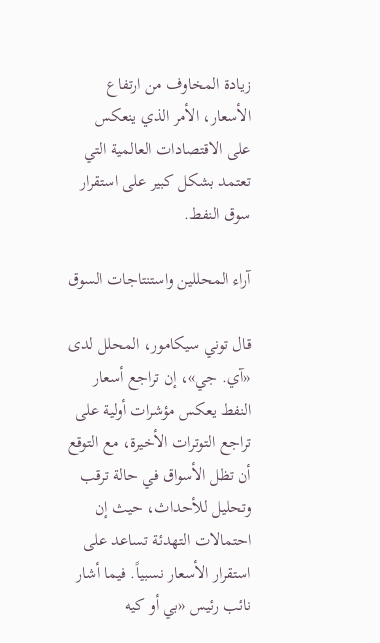زيادة المخاوف من ارتفاع الأسعار، الأمر الذي ينعكس على الاقتصادات العالمية التي تعتمد بشكل كبير على استقرار سوق النفط.

آراء المحللين واستنتاجات السوق

قال توني سيكامور، المحلل لدى «آي. جي»، إن تراجع أسعار النفط يعكس مؤشرات أولية على تراجع التوترات الأخيرة، مع التوقع أن تظل الأسواق في حالة ترقب وتحليل للأحداث، حيث إن احتمالات التهدئة تساعد على استقرار الأسعار نسبياً. فيما أشار نائب رئيس «بي أو كيه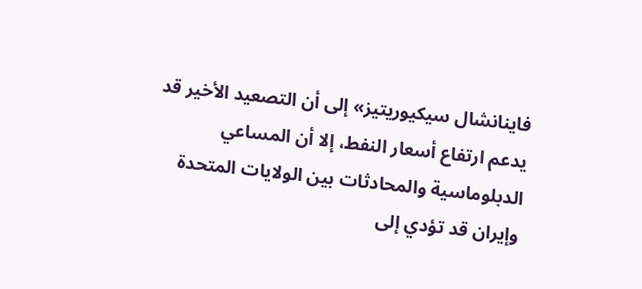فاينانشال سيكيوريتيز» إلى أن التصعيد الأخير قد يدعم ارتفاع أسعار النفط، إلا أن المساعي الدبلوماسية والمحادثات بين الولايات المتحدة وإيران قد تؤدي إلى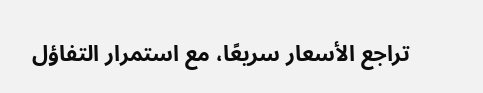تراجع الأسعار سريعًا، مع استمرار التفاؤل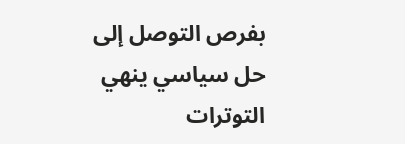بفرص التوصل إلى حل سياسي ينهي التوترات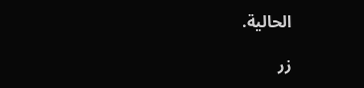الحالية.

زر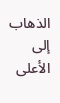الذهاب إلى الأعلى